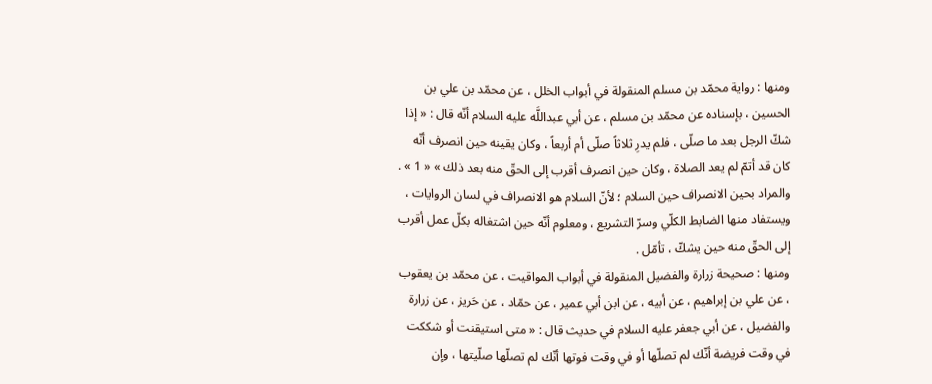ومنها : رواية محمّد بن مسلم المنقولة في أبواب الخلل ، عن محمّد بن علي بن الحسين ، بإسناده عن محمّد بن مسلم ، عن أبي عبداللَّه عليه السلام أنّه قال : « إذا شكّ الرجل بعد ما صلّى ، فلم يدرِ ثلاثاً صلّى أم أربعاً ، وكان يقينه حين انصرف أنّه كان قد أتمّ لم يعد الصلاة ، وكان حين انصرف أقرب إلى الحقّ منه بعد ذلك » « 1 » .
والمراد بحين الانصراف حين السلام ؛ لأنّ السلام هو الانصراف في لسان الروايات ، ويستفاد منها الضابط الكلّي وسرّ التشريع ، ومعلوم أنّه حين اشتغاله بكلّ عمل أقرب إلى الحقّ منه حين يشكّ ، تأمّل .
ومنها : صحيحة زرارة والفضيل المنقولة في أبواب المواقيت ، عن محمّد بن يعقوب ، عن علي بن إبراهيم ، عن أبيه ، عن ابن أبي عمير ، عن حمّاد ، عن حَريز ، عن زرارة والفضيل ، عن أبي جعفر عليه السلام في حديث قال : « متى استيقنت أو شككت في وقت فريضة أنّك لم تصلّها أو في وقت فوتها أنّك لم تصلّها صلّيتها ، وإن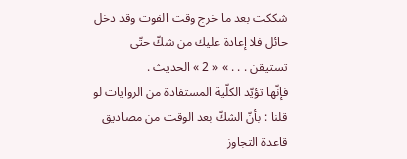شككت بعد ما خرج وقت الفوت وقد دخل حائل فلا إعادة عليك من شكّ حتّى تستيقن . . . » « 2 » الحديث .
فإنّها تؤيّد الكلّية المستفادة من الروايات لو قلنا : بأنّ الشكّ بعد الوقت من مصاديق قاعدة التجاوز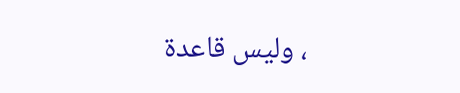، وليس قاعدة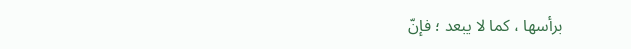برأسها ، كما لا يبعد ؛ فإنّ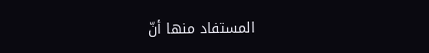المستفاد منها أنّ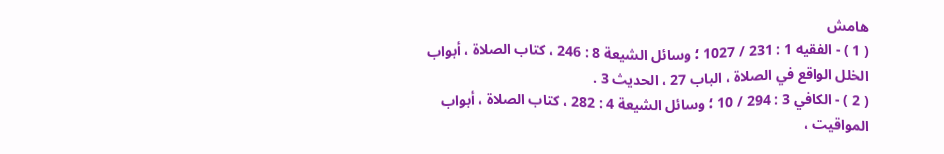هامش
( 1 ) - الفقيه 1 : 231 / 1027 ؛ وسائل الشيعة 8 : 246 ، كتاب الصلاة ، أبواب الخلل الواقع في الصلاة ، الباب 27 ، الحديث 3 .
( 2 ) - الكافي 3 : 294 / 10 ؛ وسائل الشيعة 4 : 282 ، كتاب الصلاة ، أبواب المواقيت ،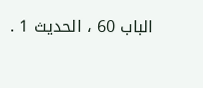الباب 60 ، الحديث 1 .